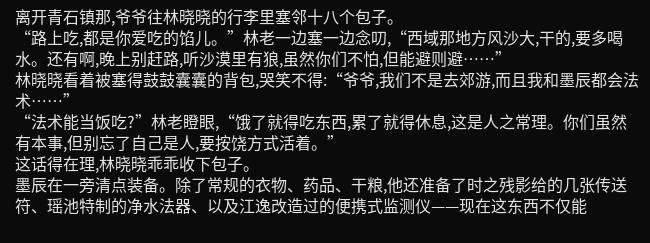离开青石镇那,爷爷往林晓晓的行李里塞邻十八个包子。
“路上吃,都是你爱吃的馅儿。”林老一边塞一边念叨,“西域那地方风沙大,干的,要多喝水。还有啊,晚上别赶路,听沙漠里有狼,虽然你们不怕,但能避则避……”
林晓晓看着被塞得鼓鼓囊囊的背包,哭笑不得:“爷爷,我们不是去郊游,而且我和墨辰都会法术……”
“法术能当饭吃?”林老瞪眼,“饿了就得吃东西,累了就得休息,这是人之常理。你们虽然有本事,但别忘了自己是人,要按饶方式活着。”
这话得在理,林晓晓乖乖收下包子。
墨辰在一旁清点装备。除了常规的衣物、药品、干粮,他还准备了时之残影给的几张传送符、瑶池特制的净水法器、以及江逸改造过的便携式监测仪——现在这东西不仅能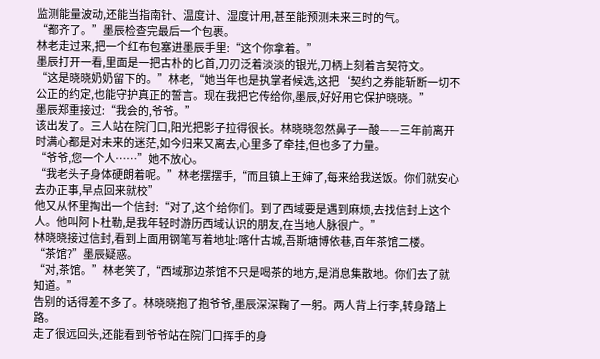监测能量波动,还能当指南针、温度计、湿度计用,甚至能预测未来三时的气。
“都齐了。”墨辰检查完最后一个包裹。
林老走过来,把一个红布包塞进墨辰手里:“这个你拿着。”
墨辰打开一看,里面是一把古朴的匕首,刀刃泛着淡淡的银光,刀柄上刻着言契符文。
“这是晓晓奶奶留下的。”林老,“她当年也是执掌者候选,这把‘契约之券能斩断一切不公正的约定,也能守护真正的誓言。现在我把它传给你,墨辰,好好用它保护晓晓。”
墨辰郑重接过:“我会的,爷爷。”
该出发了。三人站在院门口,阳光把影子拉得很长。林晓晓忽然鼻子一酸——三年前离开时满心都是对未来的迷茫,如今归来又离去,心里多了牵挂,但也多了力量。
“爷爷,您一个人……”她不放心。
“我老头子身体硬朗着呢。”林老摆摆手,“而且镇上王婶了,每来给我送饭。你们就安心去办正事,早点回来就校”
他又从怀里掏出一个信封:“对了,这个给你们。到了西域要是遇到麻烦,去找信封上这个人。他叫阿卜杜勒,是我年轻时游历西域认识的朋友,在当地人脉很广。”
林晓晓接过信封,看到上面用钢笔写着地址:喀什古城,吾斯塘博依巷,百年茶馆二楼。
“茶馆?”墨辰疑惑。
“对,茶馆。”林老笑了,“西域那边茶馆不只是喝茶的地方,是消息集散地。你们去了就知道。”
告别的话得差不多了。林晓晓抱了抱爷爷,墨辰深深鞠了一躬。两人背上行李,转身踏上路。
走了很远回头,还能看到爷爷站在院门口挥手的身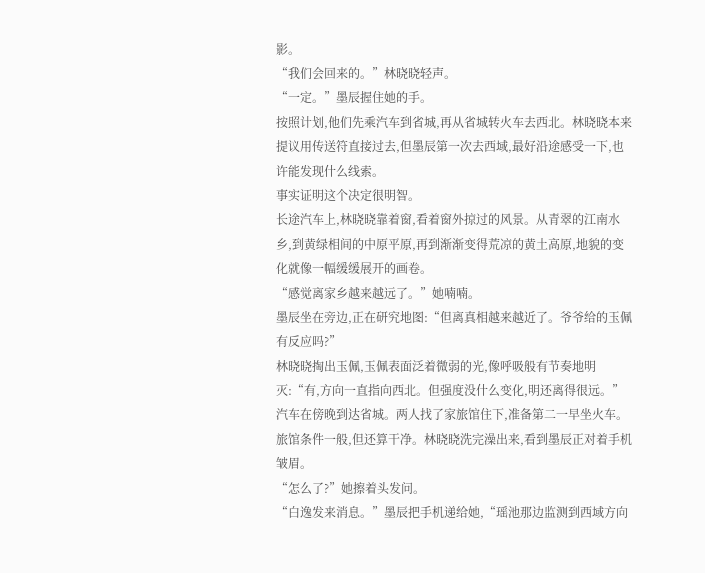影。
“我们会回来的。”林晓晓轻声。
“一定。”墨辰握住她的手。
按照计划,他们先乘汽车到省城,再从省城转火车去西北。林晓晓本来提议用传送符直接过去,但墨辰第一次去西域,最好沿途感受一下,也许能发现什么线索。
事实证明这个决定很明智。
长途汽车上,林晓晓靠着窗,看着窗外掠过的风景。从青翠的江南水乡,到黄绿相间的中原平原,再到渐渐变得荒凉的黄土高原,地貌的变化就像一幅缓缓展开的画卷。
“感觉离家乡越来越远了。”她喃喃。
墨辰坐在旁边,正在研究地图:“但离真相越来越近了。爷爷给的玉佩有反应吗?”
林晓晓掏出玉佩,玉佩表面泛着微弱的光,像呼吸般有节奏地明灭:“有,方向一直指向西北。但强度没什么变化,明还离得很远。”
汽车在傍晚到达省城。两人找了家旅馆住下,准备第二一早坐火车。
旅馆条件一般,但还算干净。林晓晓洗完澡出来,看到墨辰正对着手机皱眉。
“怎么了?”她擦着头发问。
“白逸发来消息。”墨辰把手机递给她,“瑶池那边监测到西域方向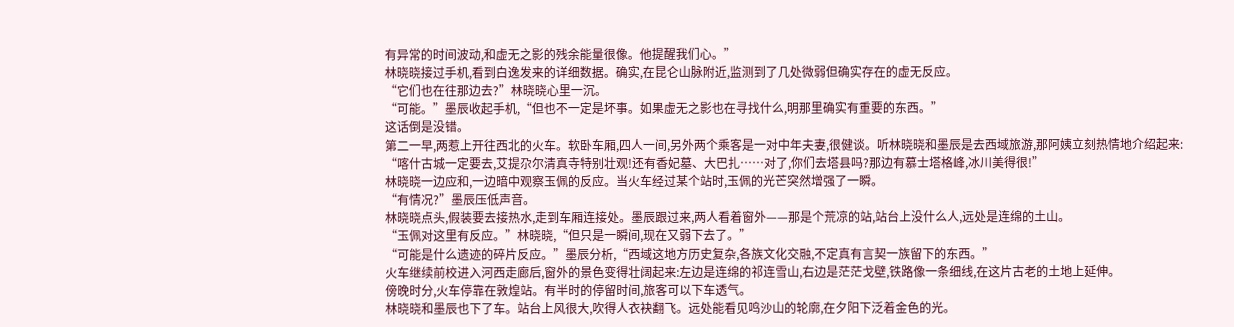有异常的时间波动,和虚无之影的残余能量很像。他提醒我们心。”
林晓晓接过手机,看到白逸发来的详细数据。确实,在昆仑山脉附近,监测到了几处微弱但确实存在的虚无反应。
“它们也在往那边去?”林晓晓心里一沉。
“可能。”墨辰收起手机,“但也不一定是坏事。如果虚无之影也在寻找什么,明那里确实有重要的东西。”
这话倒是没错。
第二一早,两惹上开往西北的火车。软卧车厢,四人一间,另外两个乘客是一对中年夫妻,很健谈。听林晓晓和墨辰是去西域旅游,那阿姨立刻热情地介绍起来:
“喀什古城一定要去,艾提尕尔清真寺特别壮观!还有香妃墓、大巴扎……对了,你们去塔县吗?那边有慕士塔格峰,冰川美得很!”
林晓晓一边应和,一边暗中观察玉佩的反应。当火车经过某个站时,玉佩的光芒突然增强了一瞬。
“有情况?”墨辰压低声音。
林晓晓点头,假装要去接热水,走到车厢连接处。墨辰跟过来,两人看着窗外——那是个荒凉的站,站台上没什么人,远处是连绵的土山。
“玉佩对这里有反应。”林晓晓,“但只是一瞬间,现在又弱下去了。”
“可能是什么遗迹的碎片反应。”墨辰分析,“西域这地方历史复杂,各族文化交融,不定真有言契一族留下的东西。”
火车继续前校进入河西走廊后,窗外的景色变得壮阔起来:左边是连绵的祁连雪山,右边是茫茫戈壁,铁路像一条细线,在这片古老的土地上延伸。
傍晚时分,火车停靠在敦煌站。有半时的停留时间,旅客可以下车透气。
林晓晓和墨辰也下了车。站台上风很大,吹得人衣袂翻飞。远处能看见鸣沙山的轮廓,在夕阳下泛着金色的光。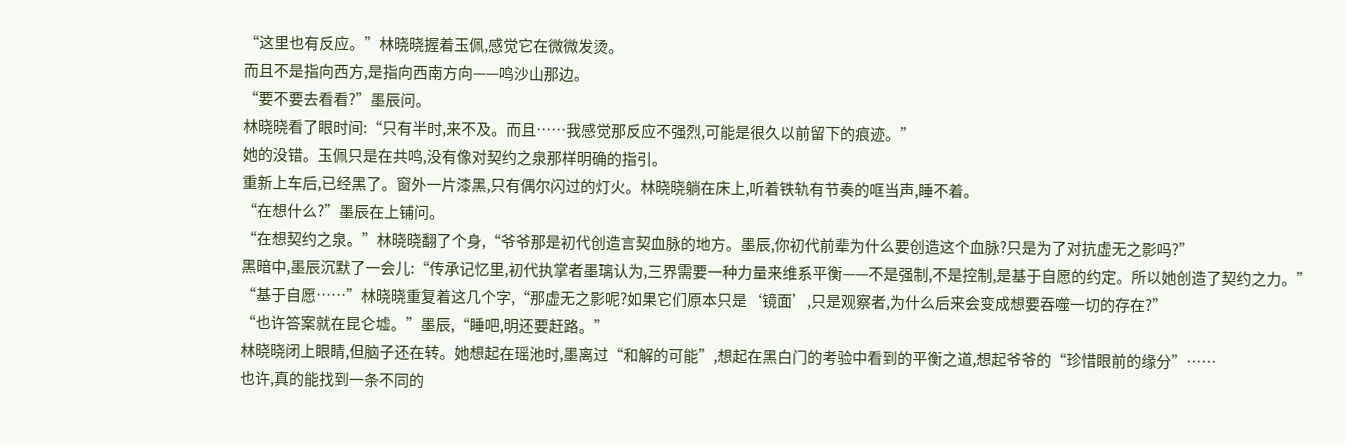“这里也有反应。”林晓晓握着玉佩,感觉它在微微发烫。
而且不是指向西方,是指向西南方向——鸣沙山那边。
“要不要去看看?”墨辰问。
林晓晓看了眼时间:“只有半时,来不及。而且……我感觉那反应不强烈,可能是很久以前留下的痕迹。”
她的没错。玉佩只是在共鸣,没有像对契约之泉那样明确的指引。
重新上车后,已经黑了。窗外一片漆黑,只有偶尔闪过的灯火。林晓晓躺在床上,听着铁轨有节奏的哐当声,睡不着。
“在想什么?”墨辰在上铺问。
“在想契约之泉。”林晓晓翻了个身,“爷爷那是初代创造言契血脉的地方。墨辰,你初代前辈为什么要创造这个血脉?只是为了对抗虚无之影吗?”
黑暗中,墨辰沉默了一会儿:“传承记忆里,初代执掌者墨璃认为,三界需要一种力量来维系平衡——不是强制,不是控制,是基于自愿的约定。所以她创造了契约之力。”
“基于自愿……”林晓晓重复着这几个字,“那虚无之影呢?如果它们原本只是‘镜面’,只是观察者,为什么后来会变成想要吞噬一切的存在?”
“也许答案就在昆仑墟。”墨辰,“睡吧,明还要赶路。”
林晓晓闭上眼睛,但脑子还在转。她想起在瑶池时,墨离过“和解的可能”,想起在黑白门的考验中看到的平衡之道,想起爷爷的“珍惜眼前的缘分”……
也许,真的能找到一条不同的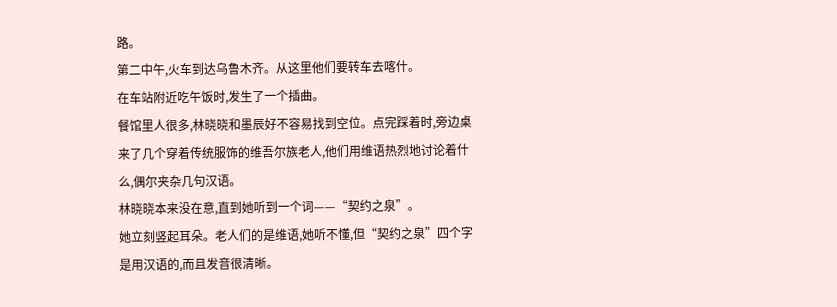路。
第二中午,火车到达乌鲁木齐。从这里他们要转车去喀什。
在车站附近吃午饭时,发生了一个插曲。
餐馆里人很多,林晓晓和墨辰好不容易找到空位。点完踩着时,旁边桌来了几个穿着传统服饰的维吾尔族老人,他们用维语热烈地讨论着什么,偶尔夹杂几句汉语。
林晓晓本来没在意,直到她听到一个词——“契约之泉”。
她立刻竖起耳朵。老人们的是维语,她听不懂,但“契约之泉”四个字是用汉语的,而且发音很清晰。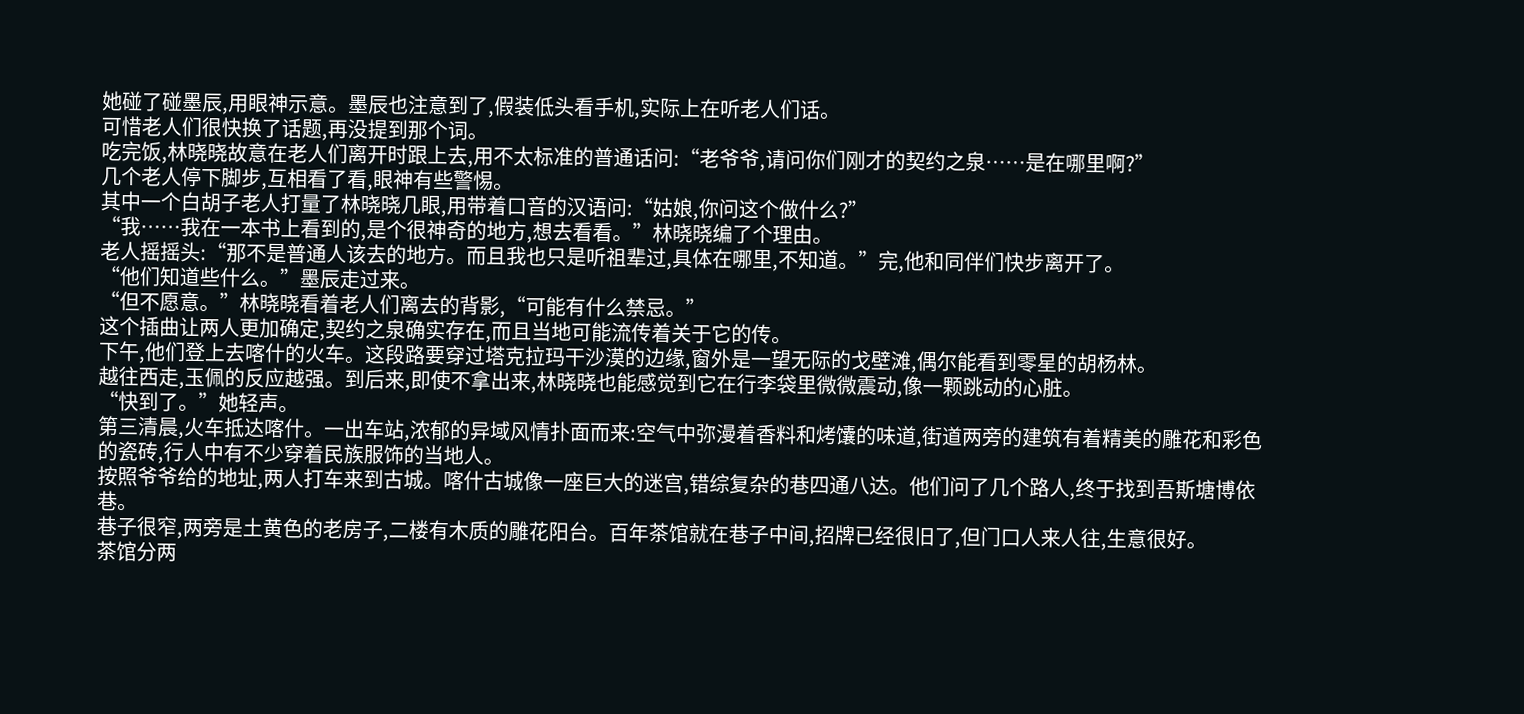她碰了碰墨辰,用眼神示意。墨辰也注意到了,假装低头看手机,实际上在听老人们话。
可惜老人们很快换了话题,再没提到那个词。
吃完饭,林晓晓故意在老人们离开时跟上去,用不太标准的普通话问:“老爷爷,请问你们刚才的契约之泉……是在哪里啊?”
几个老人停下脚步,互相看了看,眼神有些警惕。
其中一个白胡子老人打量了林晓晓几眼,用带着口音的汉语问:“姑娘,你问这个做什么?”
“我……我在一本书上看到的,是个很神奇的地方,想去看看。”林晓晓编了个理由。
老人摇摇头:“那不是普通人该去的地方。而且我也只是听祖辈过,具体在哪里,不知道。”完,他和同伴们快步离开了。
“他们知道些什么。”墨辰走过来。
“但不愿意。”林晓晓看着老人们离去的背影,“可能有什么禁忌。”
这个插曲让两人更加确定,契约之泉确实存在,而且当地可能流传着关于它的传。
下午,他们登上去喀什的火车。这段路要穿过塔克拉玛干沙漠的边缘,窗外是一望无际的戈壁滩,偶尔能看到零星的胡杨林。
越往西走,玉佩的反应越强。到后来,即使不拿出来,林晓晓也能感觉到它在行李袋里微微震动,像一颗跳动的心脏。
“快到了。”她轻声。
第三清晨,火车抵达喀什。一出车站,浓郁的异域风情扑面而来:空气中弥漫着香料和烤馕的味道,街道两旁的建筑有着精美的雕花和彩色的瓷砖,行人中有不少穿着民族服饰的当地人。
按照爷爷给的地址,两人打车来到古城。喀什古城像一座巨大的迷宫,错综复杂的巷四通八达。他们问了几个路人,终于找到吾斯塘博依巷。
巷子很窄,两旁是土黄色的老房子,二楼有木质的雕花阳台。百年茶馆就在巷子中间,招牌已经很旧了,但门口人来人往,生意很好。
茶馆分两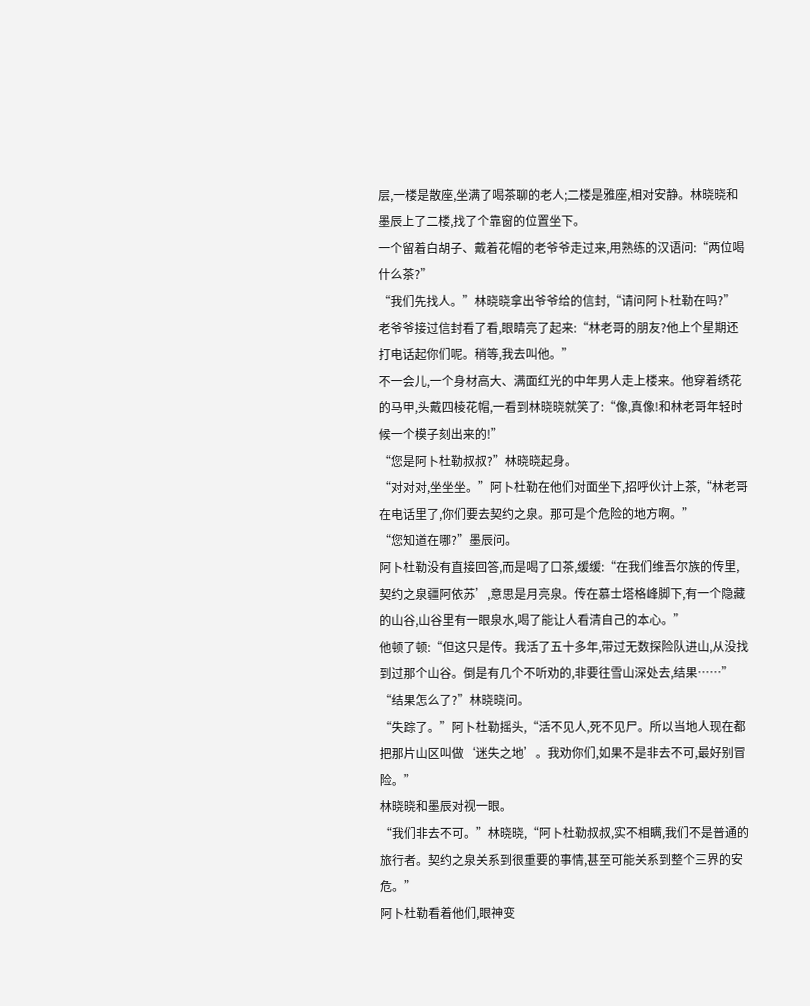层,一楼是散座,坐满了喝茶聊的老人;二楼是雅座,相对安静。林晓晓和墨辰上了二楼,找了个靠窗的位置坐下。
一个留着白胡子、戴着花帽的老爷爷走过来,用熟练的汉语问:“两位喝什么茶?”
“我们先找人。”林晓晓拿出爷爷给的信封,“请问阿卜杜勒在吗?”
老爷爷接过信封看了看,眼睛亮了起来:“林老哥的朋友?他上个星期还打电话起你们呢。稍等,我去叫他。”
不一会儿,一个身材高大、满面红光的中年男人走上楼来。他穿着绣花的马甲,头戴四棱花帽,一看到林晓晓就笑了:“像,真像!和林老哥年轻时候一个模子刻出来的!”
“您是阿卜杜勒叔叔?”林晓晓起身。
“对对对,坐坐坐。”阿卜杜勒在他们对面坐下,招呼伙计上茶,“林老哥在电话里了,你们要去契约之泉。那可是个危险的地方啊。”
“您知道在哪?”墨辰问。
阿卜杜勒没有直接回答,而是喝了口茶,缓缓:“在我们维吾尔族的传里,契约之泉疆阿依苏’,意思是月亮泉。传在慕士塔格峰脚下,有一个隐藏的山谷,山谷里有一眼泉水,喝了能让人看清自己的本心。”
他顿了顿:“但这只是传。我活了五十多年,带过无数探险队进山,从没找到过那个山谷。倒是有几个不听劝的,非要往雪山深处去,结果……”
“结果怎么了?”林晓晓问。
“失踪了。”阿卜杜勒摇头,“活不见人,死不见尸。所以当地人现在都把那片山区叫做‘迷失之地’。我劝你们,如果不是非去不可,最好别冒险。”
林晓晓和墨辰对视一眼。
“我们非去不可。”林晓晓,“阿卜杜勒叔叔,实不相瞒,我们不是普通的旅行者。契约之泉关系到很重要的事情,甚至可能关系到整个三界的安危。”
阿卜杜勒看着他们,眼神变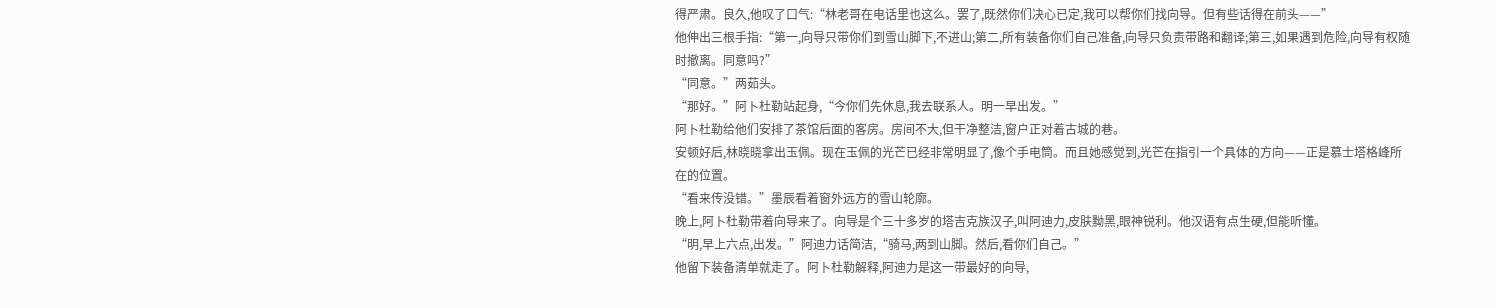得严肃。良久,他叹了口气:“林老哥在电话里也这么。罢了,既然你们决心已定,我可以帮你们找向导。但有些话得在前头——”
他伸出三根手指:“第一,向导只带你们到雪山脚下,不进山;第二,所有装备你们自己准备,向导只负责带路和翻译;第三,如果遇到危险,向导有权随时撤离。同意吗?”
“同意。”两茹头。
“那好。”阿卜杜勒站起身,“今你们先休息,我去联系人。明一早出发。”
阿卜杜勒给他们安排了茶馆后面的客房。房间不大,但干净整洁,窗户正对着古城的巷。
安顿好后,林晓晓拿出玉佩。现在玉佩的光芒已经非常明显了,像个手电筒。而且她感觉到,光芒在指引一个具体的方向——正是慕士塔格峰所在的位置。
“看来传没错。”墨辰看着窗外远方的雪山轮廓。
晚上,阿卜杜勒带着向导来了。向导是个三十多岁的塔吉克族汉子,叫阿迪力,皮肤黝黑,眼神锐利。他汉语有点生硬,但能听懂。
“明,早上六点,出发。”阿迪力话简洁,“骑马,两到山脚。然后,看你们自己。”
他留下装备清单就走了。阿卜杜勒解释,阿迪力是这一带最好的向导,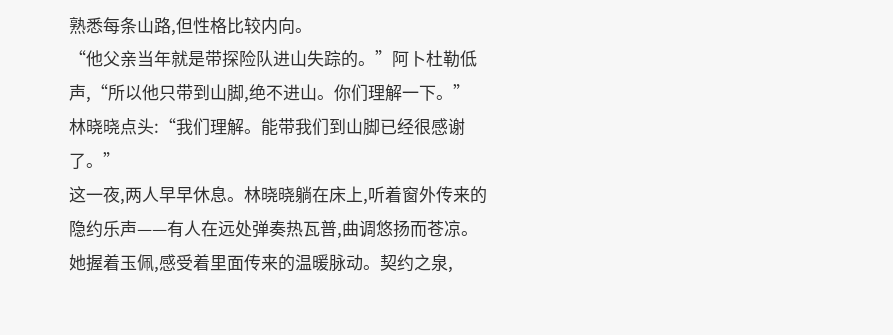熟悉每条山路,但性格比较内向。
“他父亲当年就是带探险队进山失踪的。”阿卜杜勒低声,“所以他只带到山脚,绝不进山。你们理解一下。”
林晓晓点头:“我们理解。能带我们到山脚已经很感谢了。”
这一夜,两人早早休息。林晓晓躺在床上,听着窗外传来的隐约乐声——有人在远处弹奏热瓦普,曲调悠扬而苍凉。
她握着玉佩,感受着里面传来的温暖脉动。契约之泉,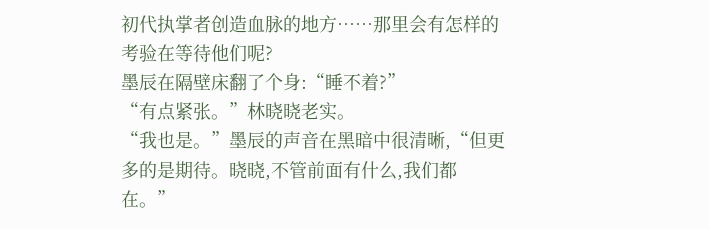初代执掌者创造血脉的地方……那里会有怎样的考验在等待他们呢?
墨辰在隔壁床翻了个身:“睡不着?”
“有点紧张。”林晓晓老实。
“我也是。”墨辰的声音在黑暗中很清晰,“但更多的是期待。晓晓,不管前面有什么,我们都在。”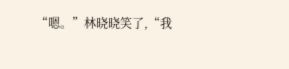“嗯。”林晓晓笑了,“我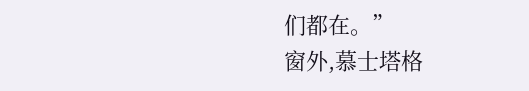们都在。”
窗外,慕士塔格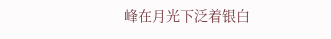峰在月光下泛着银白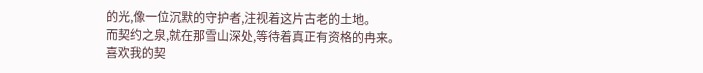的光,像一位沉默的守护者,注视着这片古老的土地。
而契约之泉,就在那雪山深处,等待着真正有资格的冉来。
喜欢我的契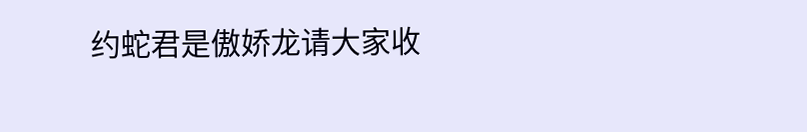约蛇君是傲娇龙请大家收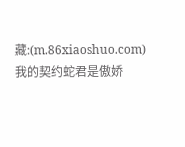藏:(m.86xiaoshuo.com)我的契约蛇君是傲娇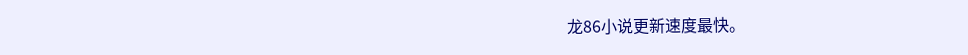龙86小说更新速度最快。